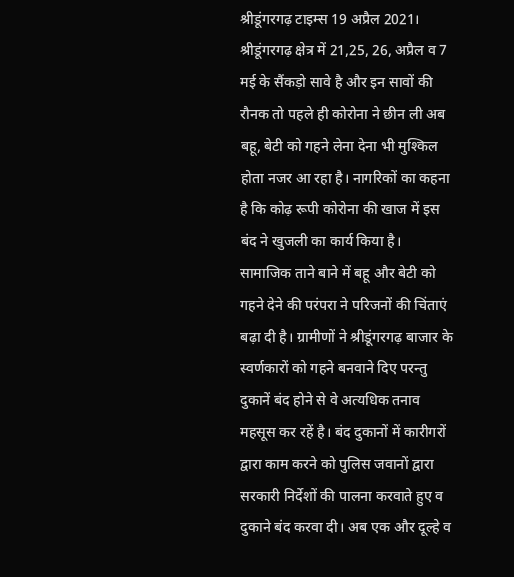श्रीडूंगरगढ़ टाइम्स 19 अप्रैल 2021। श्रीडूंगरगढ़ क्षेत्र में 21,25, 26, अप्रैल व 7 मई के सैंकड़ो सावे है और इन सावों की रौनक तो पहले ही कोरोना ने छीन ली अब बहू, बेटी को गहने लेना देना भी मुश्किल होता नजर आ रहा है। नागरिकों का कहना है कि कोढ़ रूपी कोरोना की खाज में इस बंद ने खुजली का कार्य किया है। सामाजिक ताने बाने में बहू और बेटी को गहने देने की परंपरा ने परिजनों की चिंताएं बढ़ा दी है। ग्रामीणों ने श्रीडूंगरगढ़ बाजार के स्वर्णकारों को गहने बनवाने दिए परन्तु दुकानें बंद होने से वे अत्यधिक तनाव महसूस कर रहें है। बंद दुकानों में कारीगरों द्वारा काम करने को पुलिस जवानों द्वारा सरकारी निर्देशों की पालना करवाते हुए व दुकाने बंद करवा दी। अब एक और दूल्हे व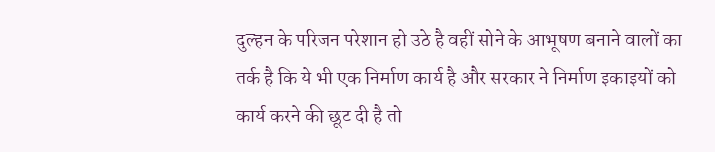दुल्हन के परिजन परेशान हो उठे है वहीं सोने के आभूषण बनाने वालों का तर्क है कि ये भी एक निर्माण कार्य है और सरकार ने निर्माण इकाइयों को कार्य करने की छूट दी है तो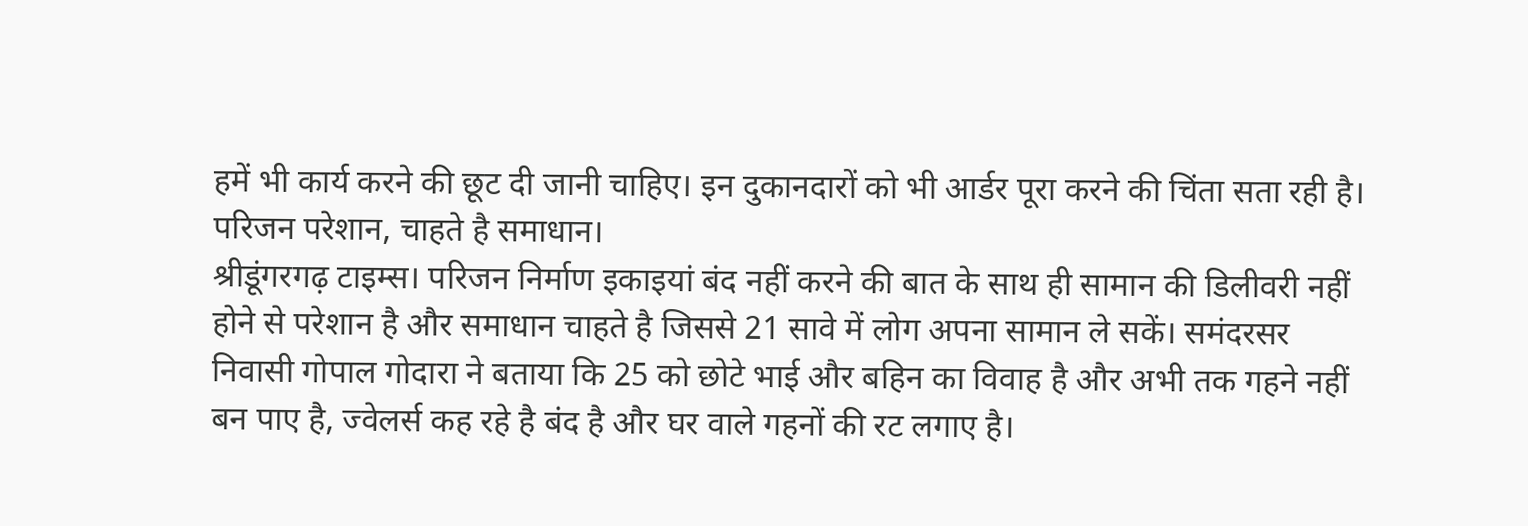हमें भी कार्य करने की छूट दी जानी चाहिए। इन दुकानदारों को भी आर्डर पूरा करने की चिंता सता रही है।
परिजन परेशान, चाहते है समाधान।
श्रीडूंगरगढ़ टाइम्स। परिजन निर्माण इकाइयां बंद नहीं करने की बात के साथ ही सामान की डिलीवरी नहीं होने से परेशान है और समाधान चाहते है जिससे 21 सावे में लोग अपना सामान ले सकें। समंदरसर निवासी गोपाल गोदारा ने बताया कि 25 को छोटे भाई और बहिन का विवाह है और अभी तक गहने नहीं बन पाए है, ज्वेलर्स कह रहे है बंद है और घर वाले गहनों की रट लगाए है।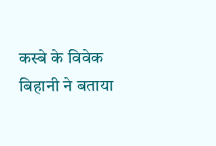कस्बे के विवेक बिहानी ने बताया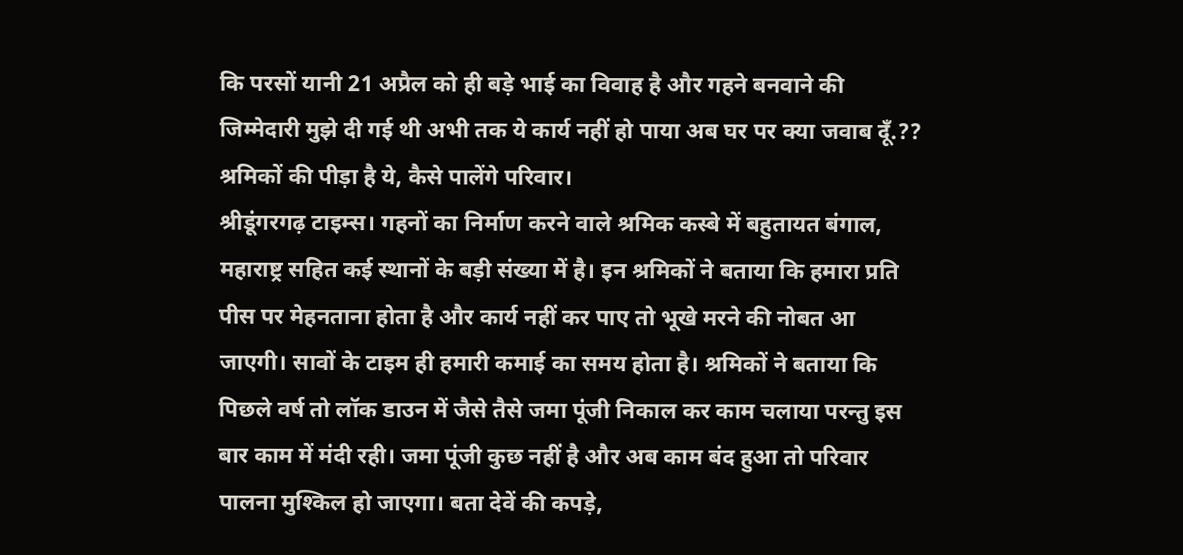कि परसों यानी 21 अप्रैल को ही बड़े भाई का विवाह है और गहने बनवाने की जिम्मेदारी मुझे दी गई थी अभी तक ये कार्य नहीं हो पाया अब घर पर क्या जवाब दूँ.??
श्रमिकों की पीड़ा है ये, कैसे पालेंगे परिवार।
श्रीडूंगरगढ़ टाइम्स। गहनों का निर्माण करने वाले श्रमिक कस्बे में बहुतायत बंगाल, महाराष्ट्र सहित कई स्थानों के बड़ी संख्या में है। इन श्रमिकों ने बताया कि हमारा प्रति पीस पर मेहनताना होता है और कार्य नहीं कर पाए तो भूखे मरने की नोबत आ जाएगी। सावों के टाइम ही हमारी कमाई का समय होता है। श्रमिकों ने बताया कि पिछले वर्ष तो लॉक डाउन में जैसे तैसे जमा पूंजी निकाल कर काम चलाया परन्तु इस बार काम में मंदी रही। जमा पूंजी कुछ नहीं है और अब काम बंद हुआ तो परिवार पालना मुश्किल हो जाएगा। बता देवें की कपड़े,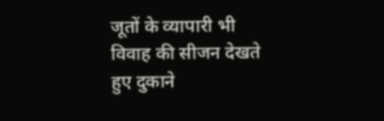जूतों के व्यापारी भी विवाह की सीजन देखते हुए दुकाने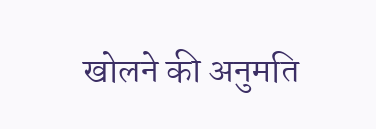खोलने की अनुमति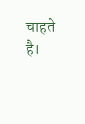चाहते है।